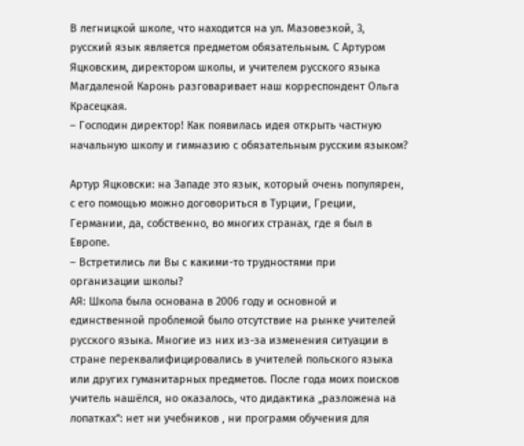В легницкой школе, что находится на ул. Мазовезкой, 3, русский язык является предметом обязательным. С Артуром Яцковским, директором школы, и учителем русского языка Магдаленой Каронь разговаривает наш корреспондент Ольга Красецкая.
– Господин директор! Как появилась идея открыть частную начальную школу и гимназию с обязательным русским языком?

Артур Яцковски: на Западе это язык, который очень популярен, с его помощью можно договориться в Турции, Греции, Германии, да, собственно, во многих странах, где я был в Европе.
– Встретились ли Вы с какими-то трудностями при организации школы?
АЯ: Школа была основана в 2006 году и основной и единственной проблемой было отсутствие на рынке учителей русского языка. Многие из них из-за изменения ситуации в стране переквалифицировались в учителей польского языка или других гуманитарных предметов. После года моих поисков учитель нашёлся, но оказалось, что дидактика „разложена на лопатках”: нет ни учебников , ни программ обучения для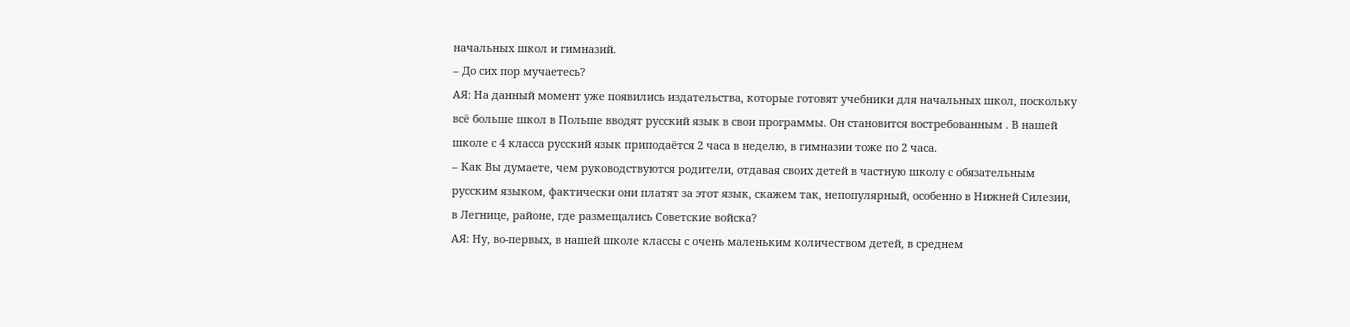начальных школ и гимназий.
– До сих пор мучаетесь?
АЯ: На данный момент уже появились издательства, которые готовят учебники для начальных школ, поскольку всё больше школ в Польше вводят русский язык в свои программы. Он становится востребованным . В нашей школе с 4 класса русский язык приподаётся 2 часа в неделю, в гимназии тоже по 2 часа.
– Как Вы думаете, чем руководствуются родители, отдавая своих детей в частную школу с обязательным русским языком, фактически они платят за этот язык, скажем так, непопулярный, особенно в Нижней Силезии, в Легнице, районе, где размещались Советские войска?
АЯ: Ну, во-первых, в нашей школе классы с очень маленьким количеством детей, в среднем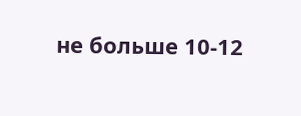не больше 10-12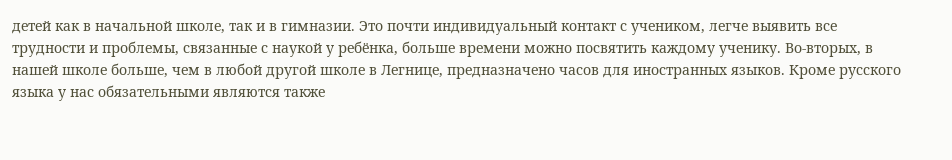детей как в начальной школе, так и в гимназии. Это почти индивидуальный контакт с учеником, легче выявить все трудности и проблемы, связанные с наукой у ребёнка, больше времени можно посвятить каждому ученику. Во-вторых, в нашей школе больше, чем в любой другой школе в Легнице, предназначено часов для иностранных языков. Кроме русского языка у нас обязательными являются также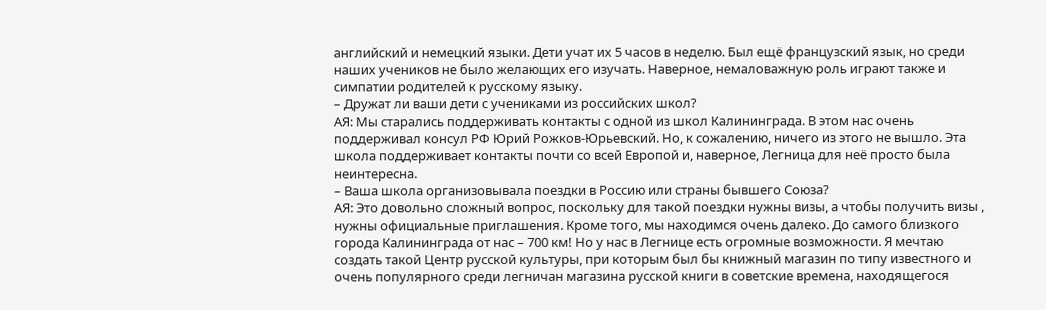английский и немецкий языки. Дети учат их 5 часов в неделю. Был ещё французский язык, но среди наших учеников не было желающих его изучать. Наверное, немаловажную роль играют также и симпатии родителей к русскому языку.
– Дружат ли ваши дети с учениками из российских школ?
АЯ: Мы старались поддерживать контакты с одной из школ Калининграда. В этом нас очень поддерживал консул РФ Юрий Рожков-Юрьевский. Но, к сожалению, ничего из этого не вышло. Эта школа поддерживает контакты почти со всей Европой и, наверное, Легница для неё просто была неинтересна.
– Ваша школа организовывала поездки в Россию или страны бывшего Союза?
АЯ: Это довольно сложный вопрос, поскольку для такой поездки нужны визы, а чтобы получить визы , нужны официальные приглашения. Кроме того, мы находимся очень далеко. До самого близкого города Калининграда от нас – 700 км! Но у нас в Легнице есть огромные возможности. Я мечтаю создать такой Центр русской культуры, при которым был бы книжный магазин по типу известного и очень популярного среди легничан магазина русской книги в советские времена, находящегося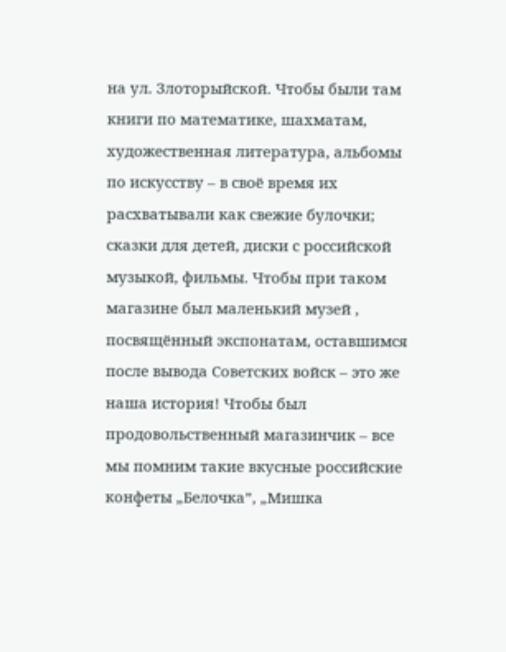на ул. Злоторыйской. Чтобы были там книги по математике, шахматам, художественная литература, альбомы по искусству – в своё время их расхватывали как свежие булочки; сказки для детей, диски с российской музыкой, фильмы. Чтобы при таком магазине был маленький музей , посвящённый экспонатам, оставшимся после вывода Советских войск – это же наша история! Чтобы был продовольственный магазинчик – все мы помним такие вкусные российские конфеты „Белочка”, „Мишка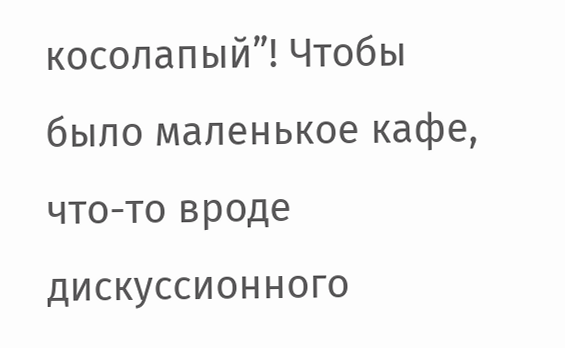косолапый”! Чтобы было маленькое кафе, что-то вроде дискуссионного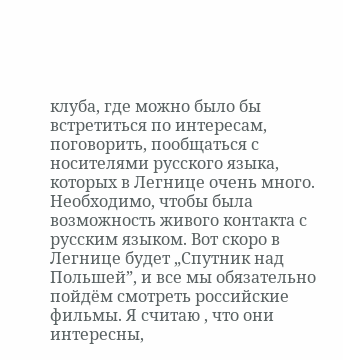клуба, где можно было бы встретиться по интересам, поговорить, пообщаться с носителями русского языка, которых в Легнице очень много. Необходимо, чтобы была возможность живого контакта с русским языком. Вот скоро в Легнице будет „Спутник над Польшей”, и все мы обязательно пойдём смотреть российские фильмы. Я считаю , что они интересны,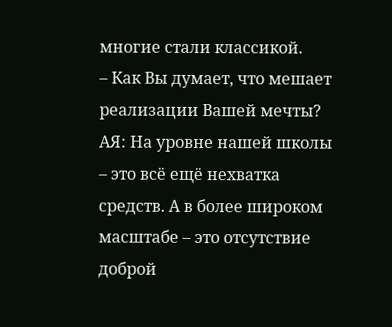многие стали классикой.
– Как Вы думает, что мешает реализации Вашей мечты?
АЯ: На уровне нашей школы – это всё ещё нехватка средств. А в более широком масштабе – это отсутствие доброй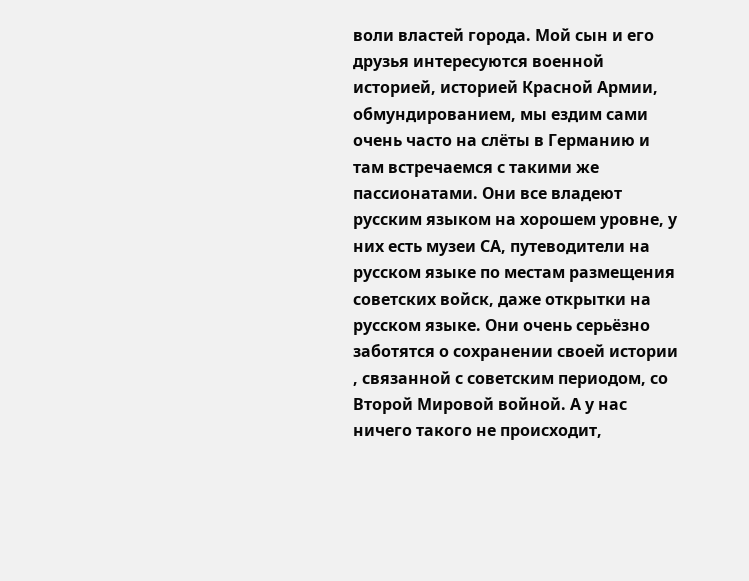воли властей города. Мой сын и его друзья интересуются военной историей, историей Красной Армии, обмундированием, мы ездим сами очень часто на слёты в Германию и там встречаемся с такими же пассионатами. Они все владеют русским языком на хорошем уровне, у них есть музеи СА, путеводители на русском языке по местам размещения советских войск, даже открытки на русском языке. Они очень серьёзно заботятся о сохранении своей истории , связанной с советским периодом, со Второй Мировой войной. А у нас ничего такого не происходит,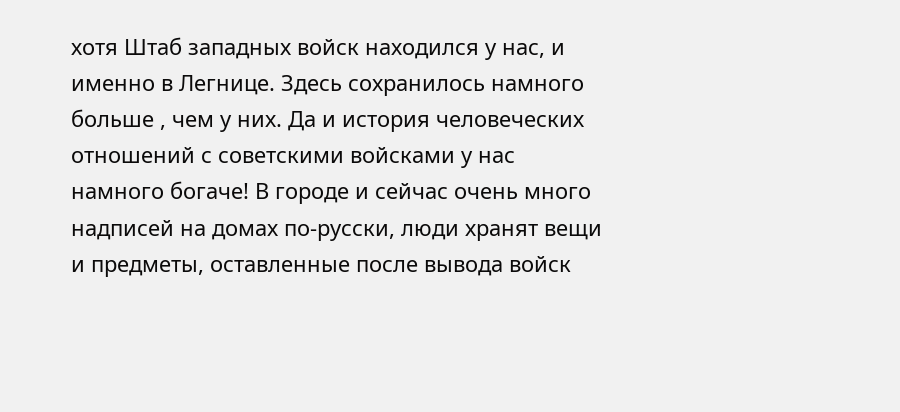хотя Штаб западных войск находился у нас, и именно в Легнице. Здесь сохранилось намного больше , чем у них. Да и история человеческих отношений с советскими войсками у нас намного богаче! В городе и сейчас очень много надписей на домах по-русски, люди хранят вещи и предметы, оставленные после вывода войск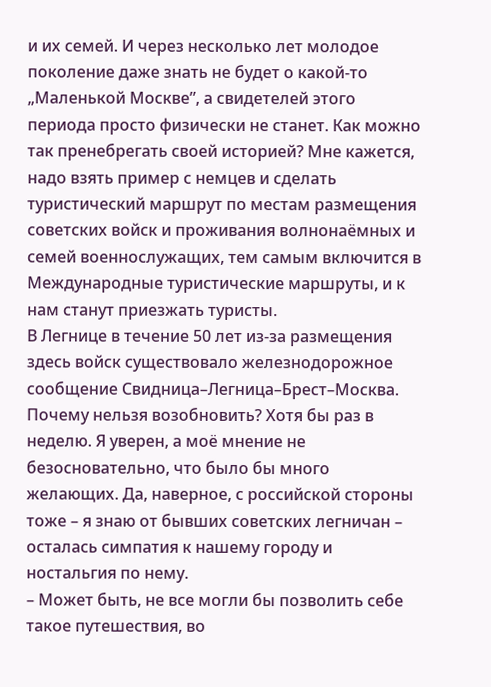и их семей. И через несколько лет молодое поколение даже знать не будет о какой-то „Маленькой Москве”, а свидетелей этого периода просто физически не станет. Как можно так пренебрегать своей историей? Мне кажется, надо взять пример с немцев и сделать туристический маршрут по местам размещения советских войск и проживания волнонаёмных и семей военнослужащих, тем самым включится в Международные туристические маршруты, и к нам станут приезжать туристы.
В Легнице в течение 50 лет из-за размещения здесь войск существовало железнодорожное сообщение Свидница–Легница–Брест–Москва. Почему нельзя возобновить? Хотя бы раз в неделю. Я уверен, а моё мнение не безосновательно, что было бы много желающих. Да, наверное, с российской стороны тоже – я знаю от бывших советских легничан – осталась симпатия к нашему городу и ностальгия по нему.
– Может быть, не все могли бы позволить себе такое путешествия, во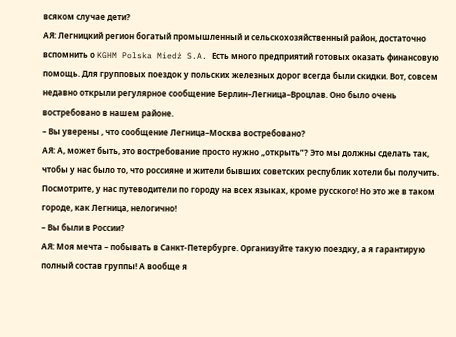всяком случае дети?
АЯ: Легницкий регион богатый промышленный и сельскохозяйственный район, достаточно вспомнить о KGHM Polska Miedź S.A. Есть много предприятий готовых оказать финансовую помощь. Для групповых поездок у польских железных дорог всегда были скидки. Вот, совсем недавно открыли регулярное сообщение Берлин–Легница–Вроцлав. Оно было очень востребовано в нашем районе.
– Вы уверены , что сообщение Легница–Москва востребовано?
АЯ: А, может быть, это востребование просто нужно „открыть”? Это мы должны сделать так, чтобы у нас было то, что россияне и жители бывших советских республик хотели бы получить. Посмотрите, у нас путеводители по городу на всех языках, кроме русского! Но это же в таком городе, как Легница, нелогично!
– Вы были в России?
АЯ: Моя мечта – побывать в Санкт-Петербурге. Организуйте такую поездку, а я гарантирую полный состав группы! А вообще я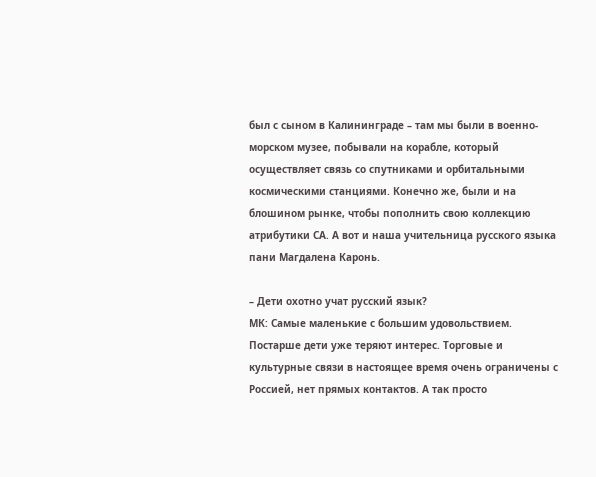был с сыном в Калининграде – там мы были в военно-морском музее, побывали на корабле, который осуществляет связь со спутниками и орбитальными космическими станциями. Конечно же, были и на блошином рынке, чтобы пополнить свою коллекцию атрибутики СА. А вот и наша учительница русского языка пани Магдалена Каронь.

– Дети охотно учат русский язык?
МК: Самые маленькие с большим удовольствием. Постарше дети уже теряют интерес. Торговые и культурные связи в настоящее время очень ограничены с Россией, нет прямых контактов. А так просто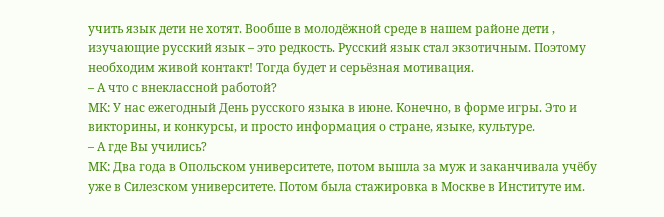учить язык дети не хотят. Вообше в молодёжной среде в нашем районе дети , изучающие русский язык – это редкость. Русский язык стал экзотичным. Поэтому необходим живой контакт! Тогда будет и серьёзная мотивация.
– А что с внеклассной работой?
МК: У нас ежегодный День русского языка в июне. Конечно, в форме игры. Это и викторины, и конкурсы, и просто информация о стране, языке, культуре.
– А где Вы учились?
МК: Два года в Опольском университете, потом вышла за муж и заканчивала учёбу уже в Силезском университете. Потом была стажировка в Москве в Институте им.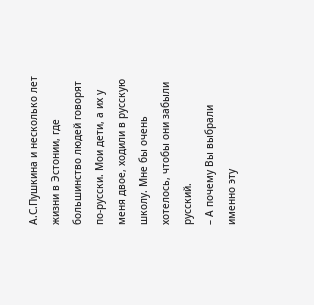А.С.Пушкина и несколько лет жизни в Эстонии, где большинство людей говорят по-русски. Мои дети, а их у меня двое, ходили в русскую школу. Мне бы очень хотелось, чтобы они забыли русский.
– А почему Вы выбрали именно эту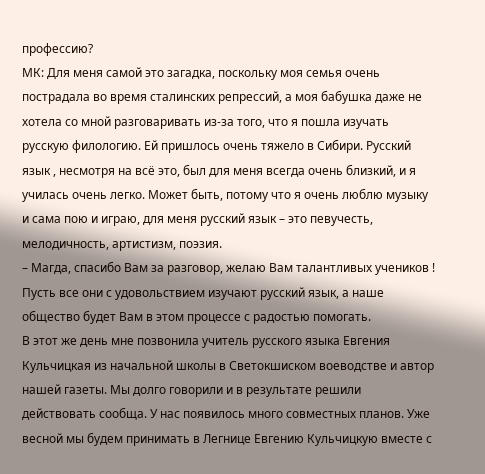профессию?
МК: Для меня самой это загадка, поскольку моя семья очень пострадала во время сталинских репрессий, а моя бабушка даже не хотела со мной разговаривать из-за того, что я пошла изучать русскую филологию. Ей пришлось очень тяжело в Сибири. Русский язык , несмотря на всё это, был для меня всегда очень близкий, и я училась очень легко. Может быть, потому что я очень люблю музыку и сама пою и играю, для меня русский язык – это певучесть, мелодичность, артистизм, поэзия.
– Магда, спасибо Вам за разговор, желаю Вам талантливых учеников ! Пусть все они с удовольствием изучают русский язык, а наше общество будет Вам в этом процессе с радостью помогать.
В этот же день мне позвонила учитель русского языка Евгения Кульчицкая из начальной школы в Светокшиском воеводстве и автор нашей газеты. Мы долго говорили и в результате решили действовать сообща. У нас появилось много совместных планов. Уже весной мы будем принимать в Легнице Евгению Кульчицкую вместе с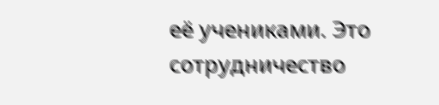её учениками. Это сотрудничество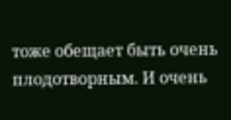тоже обещает быть очень плодотворным. И очень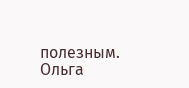полезным.
Ольга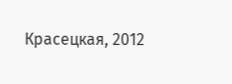Красецкая, 2012